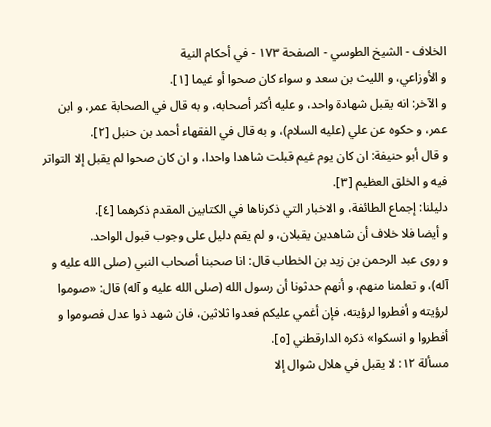الخلاف - الشيخ الطوسي - الصفحة ١٧٣ - في أحكام النية
و الأوزاعي، و الليث بن سعد و سواء كان صحوا أو غيما [١].
و الآخر: انه يقبل شهادة واحد، و عليه أكثر أصحابه، و به قال في الصحابة عمر، و ابن عمر، و حكوه عن علي (عليه السلام)، و به قال في الفقهاء أحمد بن حنبل [٢].
و قال أبو حنيفة: ان كان يوم غيم قبلت شاهدا واحدا، و ان كان صحوا لم يقبل إلا التواتر فيه و الخلق العظيم [٣].
دليلنا: إجماع الطائفة، و الاخبار التي ذكرناها في الكتابين المقدم ذكرهما [٤].
و أيضا فلا خلاف أن شاهدين يقبلان، و لم يقم دليل على وجوب قبول الواحد.
و روى عبد الرحمن بن زيد بن الخطاب قال: انا صحبنا أصحاب النبي (صلى الله عليه و آله)، و تعلمنا منهم، و أنهم حدثونا أن رسول الله (صلى الله عليه و آله) قال: «صوموا لرؤيته و أفطروا لرؤيته، فإن أغمي عليكم فعدوا ثلاثين، فان شهد ذوا عدل فصوموا و أفطروا و انسكوا» ذكره الدارقطني [٥].
مسألة ١٢: لا يقبل في هلال شوال إلا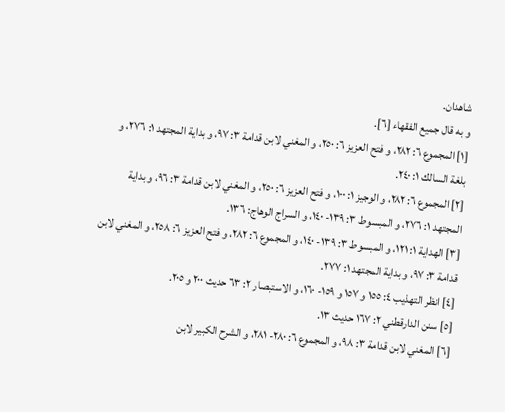شاهدان.
و به قال جميع الفقهاء [٦].
[١] المجموع ٦: ٢٨٢، و فتح العزيز ٦: ٢٥٠، و المغني لابن قدامة ٣: ٩٧، و بداية المجتهد ١: ٢٧٦، و بلغة السالك ١: ٢٤٠.
[٢] المجموع ٦: ٢٨٢، و الوجيز ١: ١٠٠، و فتح العزيز ٦: ٢٥٠، و المغني لابن قدامة ٣: ٩٦، و بداية المجتهد ١: ٢٧٦، و المبسوط ٣: ١٣٩- ١٤٠، و السراج الوهاج: ١٣٦.
[٣] الهداية ١: ١٢١، و المبسوط ٣: ١٣٩- ١٤٠، و المجموع ٦: ٢٨٢، و فتح العزيز ٦: ٢٥٨، و المغني لابن قدامة ٣: ٩٧، و بداية المجتهد ١: ٢٧٧.
[٤] انظر التهذيب ٤: ١٥٥ و ١٥٧ و ١٥٩- ١٦٠، و الاستبصار ٢: ٦٣ حديث ٢٠٠ و ٢٠٥.
[٥] سنن الدارقطني ٢: ١٦٧ حديث ١٣.
[٦] المغني لابن قدامة ٣: ٩٨، و المجموع ٦: ٢٨٠- ٢٨١، و الشرح الكبير لابن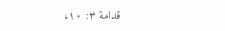قدامة ٣: ١٠،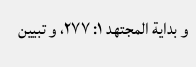و بداية المجتهد ١: ٢٧٧، و تبيين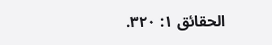الحقائق ١: ٣٢٠.